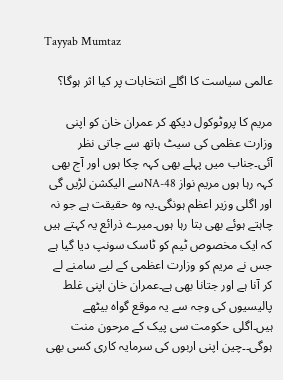Tayyab Mumtaz

عالمی سیاست کا اگلے انتخابات پر کیا اثر ہوگا؟

مریم کا پروٹوکول دیکھ کر عمران خان کو اپنی وزارت عظمی کی سیٹ ہاتھ سے جاتی نظر آئی۔جناب میں پہلے بھی کہہ چکا ہوں اور آج بھی کہہ رہا ہوں مریم نواز NA-48سے الیکشن لڑیں گی اور اگلی وزیر اعظم ہونگی۔یہ وہ حقیقت ہے جو نہ چاہتے ہوئے بھی بتا رہا ہوں۔میرے ذرائع یہ کہتے ہیں کہ ایک مخصوص ٹیم کو ٹاسک سونپ دیا گیا ہے جس نے مریم کو وزارت اعظمی کے لیے سامنے لے کر آنا ہے اور جتانا بھی ہے۔عمران خان اپنی غلط پالیسیوں کی وجہ سے یہ موقع گواہ بیٹھے ہیں۔اگلی حکومت سی پیک کے مرحون منت ہوگی۔۔چین اپنی اربوں کی سرمایہ کاری کسی بھی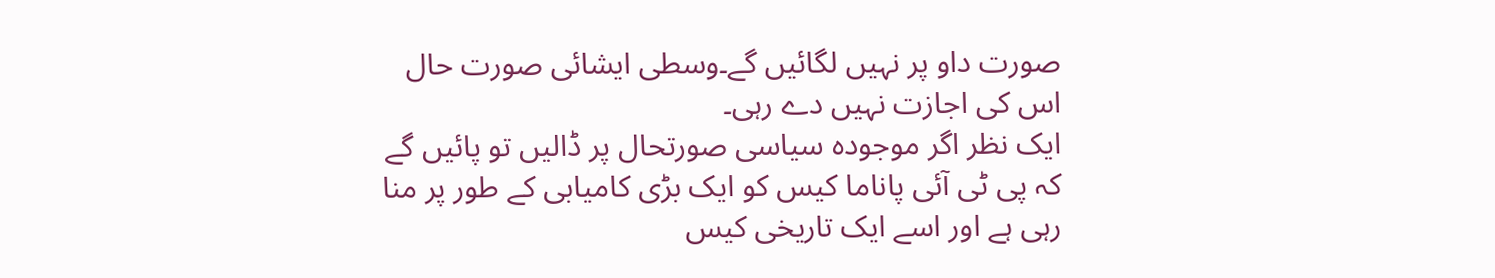صورت داو پر نہیں لگائیں گے۔وسطی ایشائی صورت حال اس کی اجازت نہیں دے رہی۔
ایک نظر اگر موجودہ سیاسی صورتحال پر ڈالیں تو پائیں گے کہ پی ٹی آئی پاناما کیس کو ایک بڑی کامیابی کے طور پر منا رہی ہے اور اسے ایک تاریخی کیس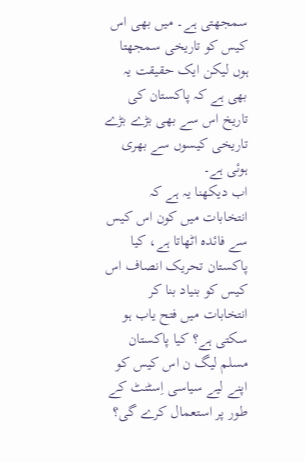سمجھتی ہے۔ میں بھی اس کیس کو تاریخی سمجھتا ہوں لیکن ایک حقیقت یہ بھی ہے کہ پاکستان کی تاریخ اس سے بھی بڑے بڑے تاریخی کیسوں سے بھری ہوئی ہے۔
اب دیکھنا یہ ہے کہ انتخابات میں کون اس کیس سے فائدہ اٹھاتا ہے، کیا پاکستان تحریک انصاف اس کیس کو بنیاد بنا کر انتخابات میں فتح یاب ہو سکتی ہے؟ کیا پاکستان مسلم لیگ ن اس کیس کو اپنے لیے سیاسی اِسٹنٹ کے طور پر استعمال کرے گی؟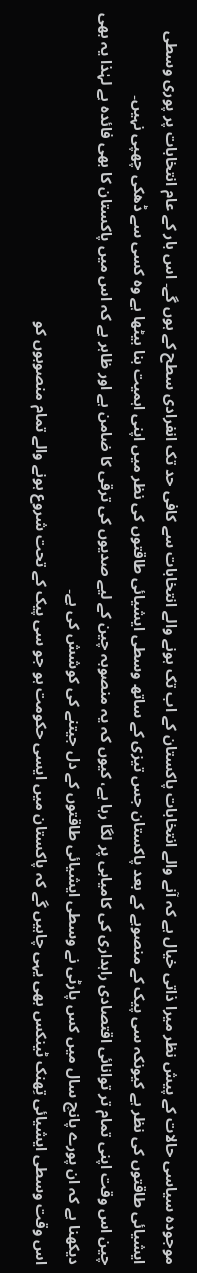موجودہ سیاسی حالات کے پیش نظر میرا ذاتی خیال ہے کہ آنے والے انتخابات پاکستان کے اب تک ہونے والے انتخابات سے کافی حد تک انفرادی سطح کے ہوں گے۔ اس بار کے عام انتخابات پر پوری وسطی ایشیائی طاقتوں کی نظر ہے کیونکہ سی پیک کے منصوبے کے بعد پاکستان جس تیزی کے ساتھ وسطی ایشیائی طاقتوں کی نظر میں اپنی اہمیت بنا بیٹھا ہے وہ کسی سے ڈھکی چھپی نہیں۔
چین اس وقت اپنی تمام تر توانائی اقتصادی راہداری کی کامیابی پر لگا رہا ہے، کیوں کہ یہ منصوبہ چین کے لیے صدیوں کی ترقی کا ضامن ہے اور ظاہر ہے کہ اس میں پاکستان کا بھی فائدہ ہے لہٰذا یہ بھی دیکھنا ہے کہ ان پورے پانچ سال میں کس پارٹی نے وسطی ایشیائی طاقتوں کے دل جیتنے کی کوشش کی ہے۔
اس وقت وسطی ایشیائی تِھنک ٹینکس بھی یہی چاہیں گے کہ پاکستان میں ایسی حکومت ہو جو سی پیک کے تحت شروع ہونے والے تمام منصوبوں کو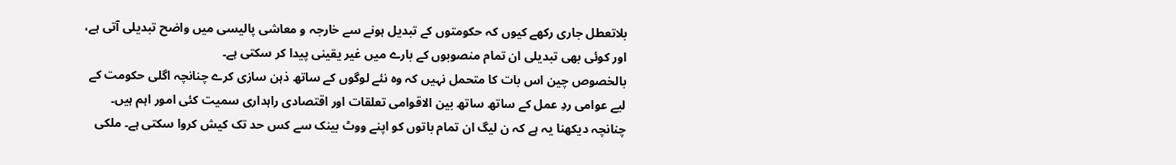بلاتعطل جاری رکھے کیوں کہ حکومتوں کے تبدیل ہونے سے خارجہ و معاشی پالیسی میں واضح تبدیلی آتی ہے، اور کوئی بھی تبدیلی ان تمام منصوبوں کے بارے میں غیر یقینی پیدا کر سکتی ہے۔
بالخصوص چین اس بات کا متحمل نہیں کہ وہ نئے لوگوں کے ساتھ ذہن سازی کرے چنانچہ اگلی حکومت کے لیے عوامی ردِ عمل کے ساتھ ساتھ بین الاقوامی تعلقات اور اقتصادی راہداری سمیت کئی امور اہم ہیں۔
چنانچہ دیکھنا یہ ہے کہ ن لیگ ان تمام باتوں کو اپنے ووٹ بینک سے کس حد تک کیش کروا سکتی ہے۔ ملکی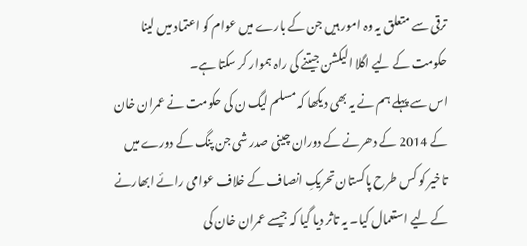ترقی سے متعلق یہ وہ امور ہیں جن کے بارے میں عوام کو اعتماد میں لینا حکومت کے لیے اگلا الیکشن جیتنے کی راہ ہموار کر سکتا ہے۔
اس سے پہلے ہم نے یہ بھی دیکھا کہ مسلم لیگ ن کی حکومت نے عمران خان کے 2014 کے دھرنے کے دوران چینی صدر شی جن پنگ کے دورے میں تاخیر کو کس طرح پاکستان تحریکِ انصاف کے خلاف عوامی رائے ابھارنے کے لیے استعمال کیا۔ یہ تاثر دیا گیا کہ جیسے عمران خان کی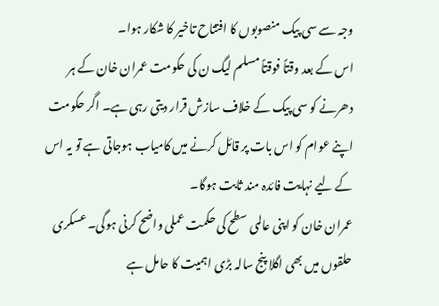وجہ سے سی پیک منصوبوں کا افتتاح تاخیر کا شکار ہوا۔
اس کے بعد وقتاً فوقتاً مسلم لیگ ن کی حکومت عمران خان کے ہر دھرنے کو سی پیک کے خلاف سازش قرار دیتی رہی ہے۔ اگر حکومت اپنے عوام کو اس بات پر قائل کرنے میں کامیاب ہوجاتی ہے تو یہ اس کے لیے نہایت فائدہ مند ثابت ہوگا۔
عمران خان کو اپنی عالمی سطح کی حکمت عملی واضح کرنی ہوگی۔ عسکری حلقوں میں بھی اگلا پنج سالہ بڑی اہمیت کا حامل ہے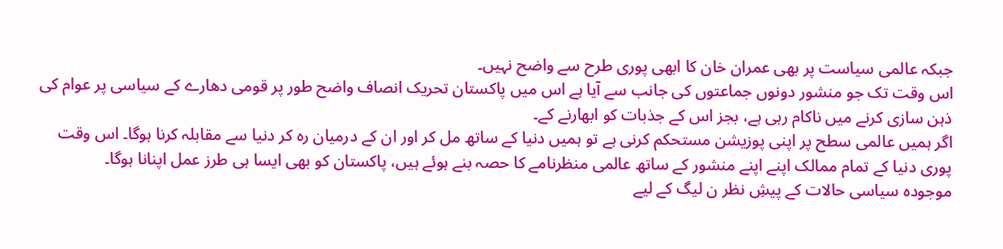جبکہ عالمی سیاست پر بھی عمران خان کا ابھی پوری طرح سے واضح نہیں۔
اس وقت تک جو منشور دونوں جماعتوں کی جانب سے آیا ہے اس میں پاکستان تحریک انصاف واضح طور پر قومی دھارے کے سیاسی پر عوام کی ذہن سازی کرنے میں ناکام رہی ہے، بجز اس کے جذبات کو ابھارنے کے۔
اگر ہمیں عالمی سطح پر اپنی پوزیشن مستحکم کرنی ہے تو ہمیں دنیا کے ساتھ مل کر اور ان کے درمیان رہ کر دنیا سے مقابلہ کرنا ہوگا۔ اس وقت پوری دنیا کے تمام ممالک اپنے اپنے منشور کے ساتھ عالمی منظرنامے کا حصہ بنے ہوئے ہیں، پاکستان کو بھی ایسا ہی طرز عمل اپنانا ہوگا۔
موجودہ سیاسی حالات کے پیشِ نظر ن لیگ کے لیے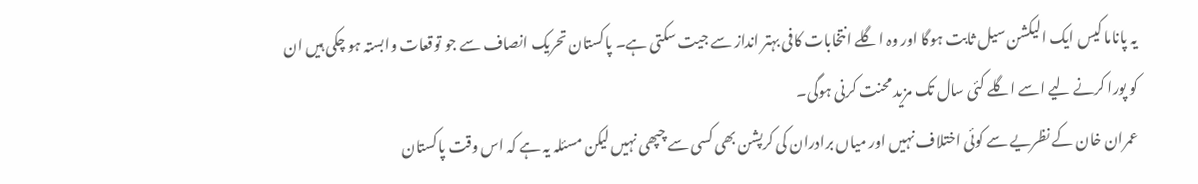یہ پاناما کیس ایک الیکشن سیل ثابت ہوگا اور وہ اگلے انتخابات کافی بہتر انداز سے جیت سکتی ہے۔ پاکستان تحریک انصاف سے جو توقعات وابستہ ہو چکی ہیں ان کو پورا کرنے لیے اسے اگلے کئی سال تک مزید محنت کرنی ہوگی۔
عمران خان کے نظریے سے کوئی اختلاف نہیں اور میاں برادران کی کرپشن بھی کسی سے چپھی نہیں لیکن مسئلہ یہ ہے کہ اس وقت پاکستان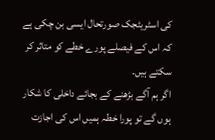کی اسٹریٹجک صورتحال ایسی بن چکی ہے کہ اس کے فیصلے پورے خطے کو متاثر کر سکتے ہیں۔
اگر ہم آگے بڑھنے کے بجائے داخلی کا شکار ہوں گے تو پورا خطہ ہمیں اس کی اجازت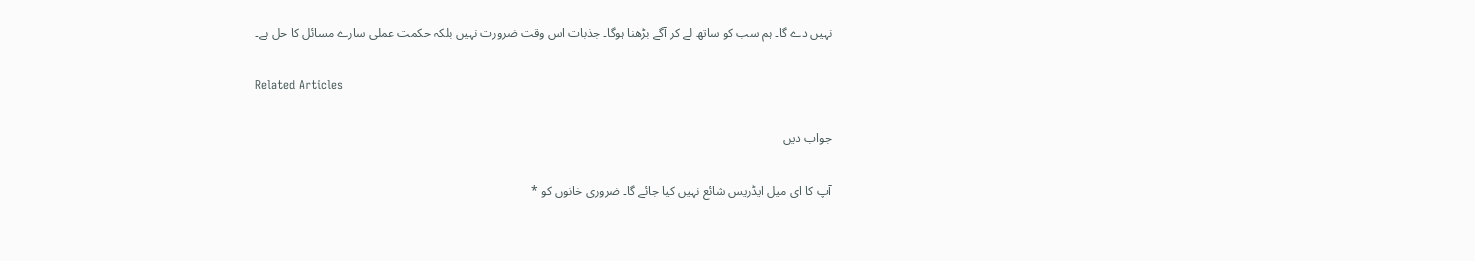نہیں دے گا۔ ہم سب کو ساتھ لے کر آگے بڑھنا ہوگا۔ جذبات اس وقت ضرورت نہیں بلکہ حکمت عملی سارے مسائل کا حل ہے۔

Related Articles

جواب دیں

آپ کا ای میل ایڈریس شائع نہیں کیا جائے گا۔ ضروری خانوں کو *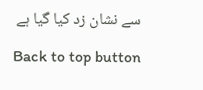سے نشان زد کیا گیا ہے

Back to top button